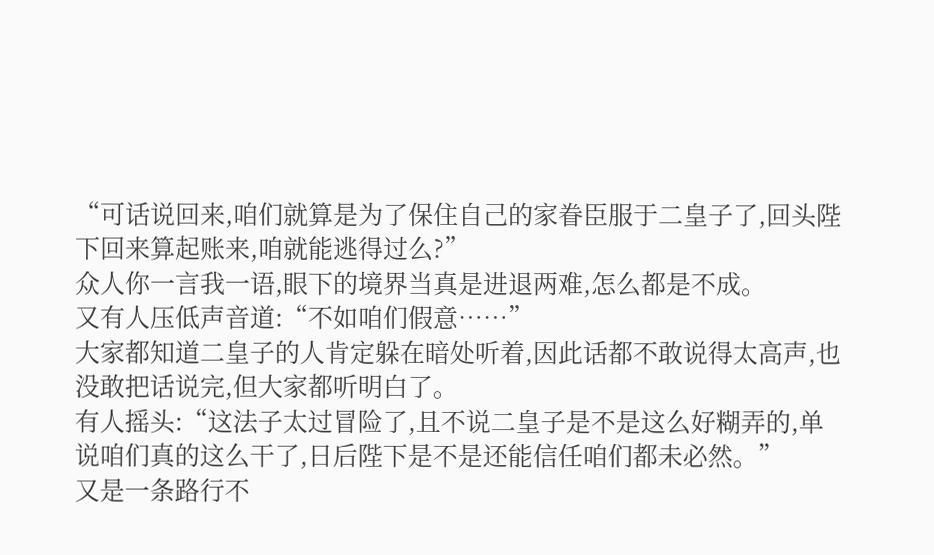“可话说回来,咱们就算是为了保住自己的家眷臣服于二皇子了,回头陛下回来算起账来,咱就能逃得过么?”
众人你一言我一语,眼下的境界当真是进退两难,怎么都是不成。
又有人压低声音道:“不如咱们假意……”
大家都知道二皇子的人肯定躲在暗处听着,因此话都不敢说得太高声,也没敢把话说完,但大家都听明白了。
有人摇头:“这法子太过冒险了,且不说二皇子是不是这么好糊弄的,单说咱们真的这么干了,日后陛下是不是还能信任咱们都未必然。”
又是一条路行不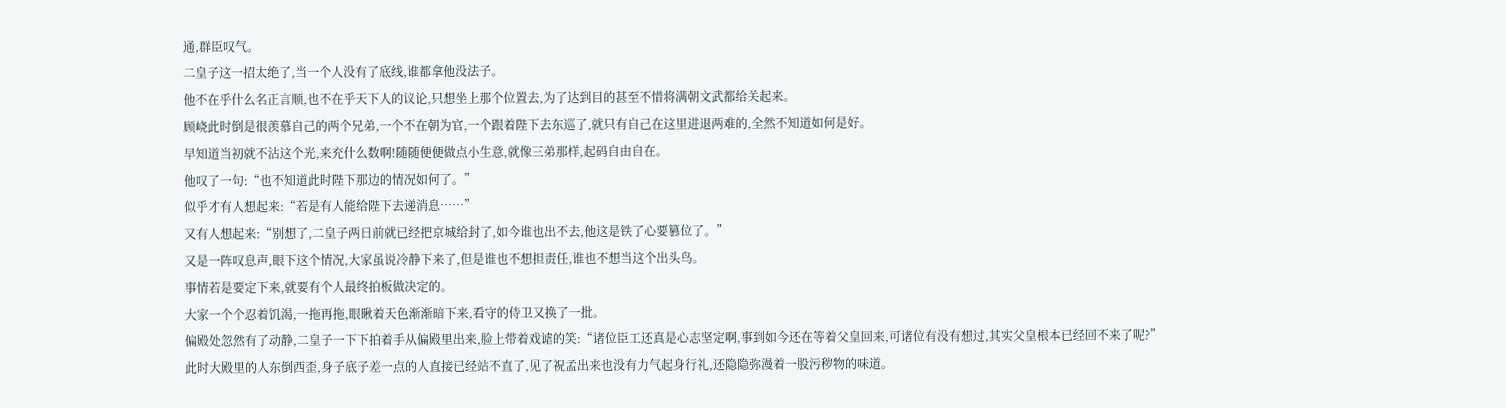通,群臣叹气。
二皇子这一招太绝了,当一个人没有了底线,谁都拿他没法子。
他不在乎什么名正言顺,也不在乎天下人的议论,只想坐上那个位置去,为了达到目的甚至不惜将满朝文武都给关起来。
顾峣此时倒是很羡慕自己的两个兄弟,一个不在朝为官,一个跟着陛下去东巡了,就只有自己在这里进退两难的,全然不知道如何是好。
早知道当初就不沾这个光,来充什么数啊!随随便便做点小生意,就像三弟那样,起码自由自在。
他叹了一句:“也不知道此时陛下那边的情况如何了。”
似乎才有人想起来:“若是有人能给陛下去递消息……”
又有人想起来:“别想了,二皇子两日前就已经把京城给封了,如今谁也出不去,他这是铁了心要篡位了。”
又是一阵叹息声,眼下这个情况,大家虽说冷静下来了,但是谁也不想担责任,谁也不想当这个出头鸟。
事情若是要定下来,就要有个人最终拍板做决定的。
大家一个个忍着饥渴,一拖再拖,眼瞅着天色渐渐暗下来,看守的侍卫又换了一批。
偏殿处忽然有了动静,二皇子一下下拍着手从偏殿里出来,脸上带着戏谑的笑:“诸位臣工还真是心志坚定啊,事到如今还在等着父皇回来,可诸位有没有想过,其实父皇根本已经回不来了呢?”
此时大殿里的人东倒西歪,身子底子差一点的人直接已经站不直了,见了祝孟出来也没有力气起身行礼,还隐隐弥漫着一股污秽物的味道。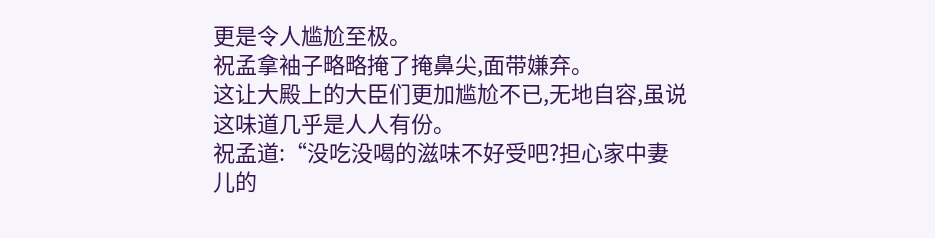更是令人尴尬至极。
祝孟拿袖子略略掩了掩鼻尖,面带嫌弃。
这让大殿上的大臣们更加尴尬不已,无地自容,虽说这味道几乎是人人有份。
祝孟道:“没吃没喝的滋味不好受吧?担心家中妻儿的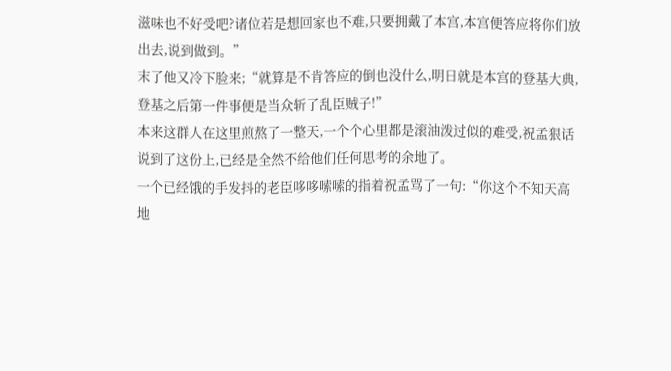滋味也不好受吧?诸位若是想回家也不难,只要拥戴了本宫,本宫便答应将你们放出去,说到做到。”
末了他又冷下脸来;“就算是不肯答应的倒也没什么,明日就是本宫的登基大典,登基之后第一件事便是当众斩了乱臣贼子!”
本来这群人在这里煎熬了一整天,一个个心里都是滚油泼过似的难受,祝孟狠话说到了这份上,已经是全然不给他们任何思考的余地了。
一个已经饿的手发抖的老臣哆哆嗦嗦的指着祝孟骂了一句:“你这个不知天高地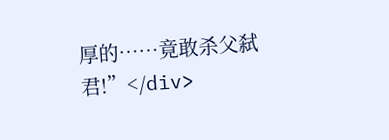厚的……竟敢杀父弑君!”</div>